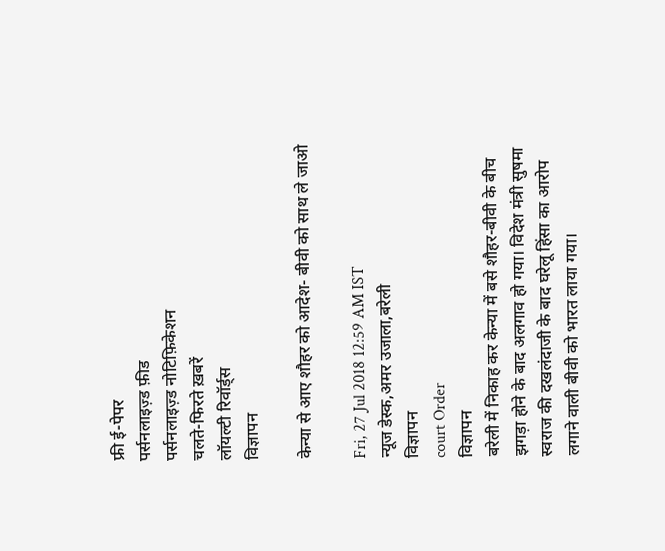फ्री ई-पेपर
पर्सनलाइज़्ड फ़ीड
पर्सनलाइज़्ड नोटिफ़िकेशन
चलते-फिरते ख़बरें
लॉयल्टी रिवॉर्ड्स
विज्ञापन

केन्या से आए शौहर को आदेश- बीवी को साथ ले जाओ

Fri, 27 Jul 2018 12:59 AM IST
न्यूज डेस्क,अमर उजाला,बरेली
विज्ञापन
court Order
विज्ञापन
बरेली में निकाह कर केन्या में बसे शौहर-बीवी के बीच झगड़ा होने के बाद अलगाव हो गया। विदेश मंत्री सुषमा स्वराज की दखलंदाजी के बाद घरेलू हिंसा का आरोप लगाने वाली बीवी को भारत लाया गया।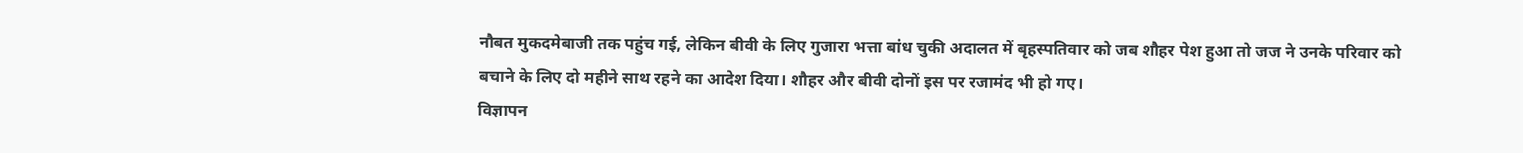नौबत मुकदमेबाजी तक पहुंच गई, लेकिन बीवी के लिए गुजारा भत्ता बांध चुकी अदालत में बृहस्पतिवार को जब शौहर पेश हुआ तो जज ने उनके परिवार को बचाने के लिए दो महीने साथ रहने का आदेश दिया। शौहर और बीवी दोनों इस पर रजामंद भी हो गए।
विज्ञापन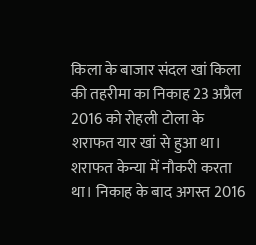किला के बाजार संदल खां किला की तहरीमा का निकाह 23 अप्रैल 2016 को रोहली टोला के शराफत यार खां से हुआ था। शराफत केन्या में नौकरी करता था। निकाह के बाद अगस्त 2016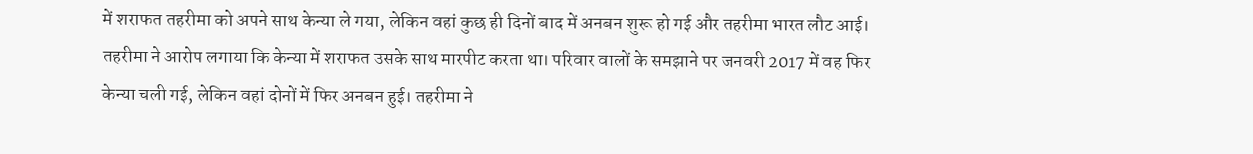में शराफत तहरीमा को अपने साथ केन्या ले गया, लेकिन वहां कुछ ही दिनों बाद में अनबन शुरू हो गई और तहरीमा भारत लौट आई। तहरीमा ने आरोप लगाया कि केन्या में शराफत उसके साथ मारपीट करता था। परिवार वालों के समझाने पर जनवरी 2017 में वह फिर केन्या चली गई, लेकिन वहां दोनों में फिर अनबन हुई। तहरीमा ने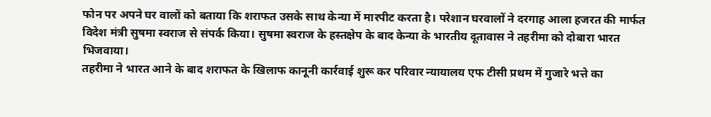फोन पर अपने घर वालों को बताया कि शराफत उसके साथ केन्या में मारपीट करता है। परेशान घरवालों ने दरगाह आला हजरत की मार्फत विदेश मंत्री सुषमा स्वराज से संपर्क किया। सुषमा स्वराज के हस्तक्षेप के बाद केन्या के भारतीय दूतावास ने तहरीमा को दोबारा भारत भिजवाया।
तहरीमा ने भारत आने के बाद शराफत के खिलाफ कानूनी कार्रवाई शुरू कर परिवार न्यायालय एफ टीसी प्रथम में गुजारे भत्ते का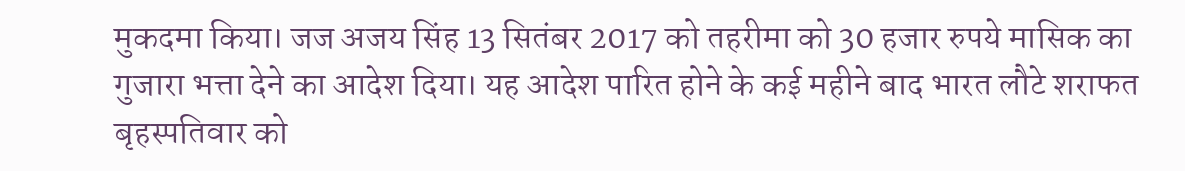मुकदमा किया। जज अजय सिंह 13 सितंबर 2017 को तहरीमा को 30 हजार रुपये मासिक का गुजारा भत्ता देने का आदेश दिया। यह आदेश पारित होने के कई महीने बाद भारत लौटे शराफत बृहस्पतिवार को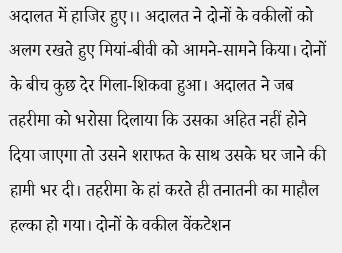अदालत में हाजिर हुए।। अदालत ने दोनों के वकीलों को अलग रखते हुए मियां-बीवी को आमने-सामने किया। दोनों के बीच कुछ देर गिला-शिकवा हुआ। अदालत ने जब तहरीमा को भरोसा दिलाया कि उसका अहित नहीं होने दिया जाएगा तो उसने शराफत के साथ उसके घर जाने की हामी भर दी। तहरीमा के हां करते ही तनातनी का माहौल हल्का हो गया। दोनों के वकील वेंकटेशन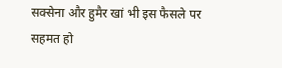सक्सेना और हुमैर खां भी इस फैसले पर सहमत हो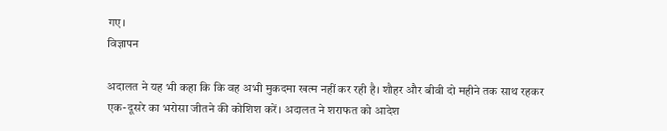गए।
विज्ञापन

अदालत ने यह भी कहा कि कि वह अभी मुकदमा खत्म नहीं कर रही है। शौहर और बीवी दो महीने तक साथ रहकर एक-दूसरे का भरोसा जीतने की कोशिश करें। अदालत ने शराफत को आदेश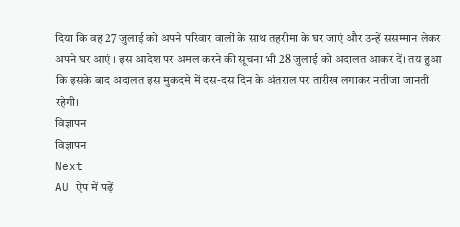दिया कि वह 27 जुलाई को अपने परिवार वालों के साथ तहरीमा के घर जाएं और उन्हें ससम्मान लेकर अपने घर आएं । इस आदेश पर अमल करने की सूचना भी 28 जुलाई को अदालत आकर दें। तय हुआ कि इसके बाद अदालत इस मुकदमे में दस-दस दिन के अंतराल पर तारीख लगाकर नतीजा जानती रहेगी।
विज्ञापन
विज्ञापन
Next
AU ऐप में पढ़ें